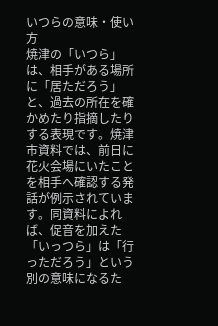いつらの意味・使い方
焼津の「いつら」は、相手がある場所に「居ただろう」と、過去の所在を確かめたり指摘したりする表現です。焼津市資料では、前日に花火会場にいたことを相手へ確認する発話が例示されています。同資料によれば、促音を加えた「いっつら」は「行っただろう」という別の意味になるた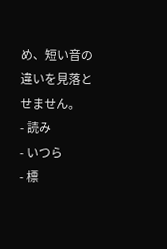め、短い音の違いを見落とせません。
- 読み
- いつら
- 標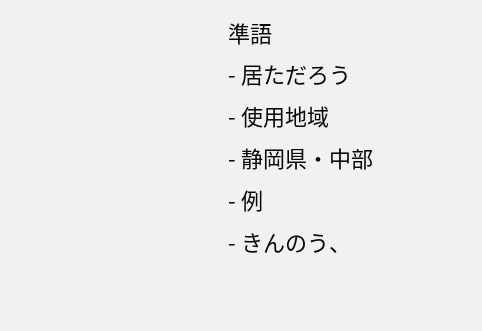準語
- 居ただろう
- 使用地域
- 静岡県・中部
- 例
- きんのう、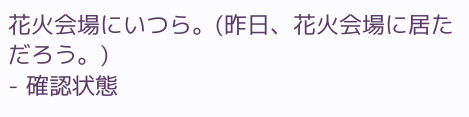花火会場にいつら。(昨日、花火会場に居ただろう。)
- 確認状態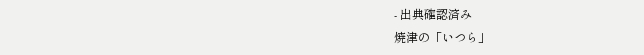- 出典確認済み
焼津の「いつら」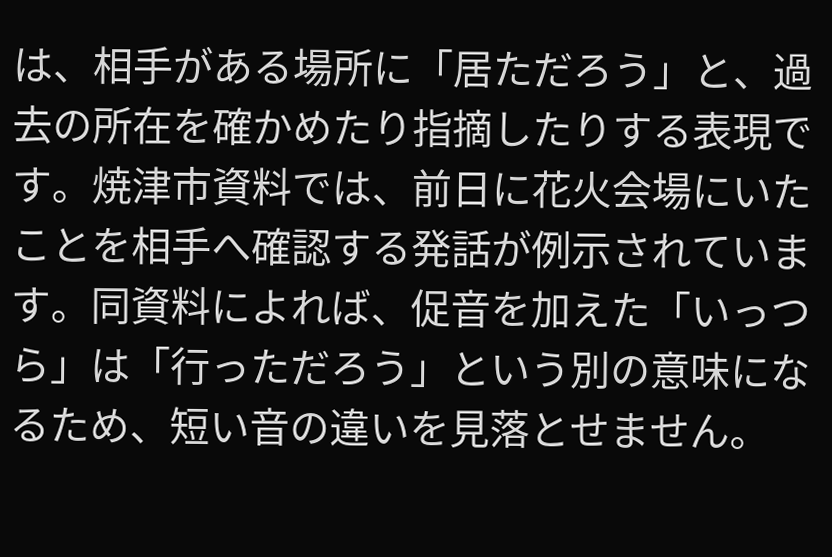は、相手がある場所に「居ただろう」と、過去の所在を確かめたり指摘したりする表現です。焼津市資料では、前日に花火会場にいたことを相手へ確認する発話が例示されています。同資料によれば、促音を加えた「いっつら」は「行っただろう」という別の意味になるため、短い音の違いを見落とせません。